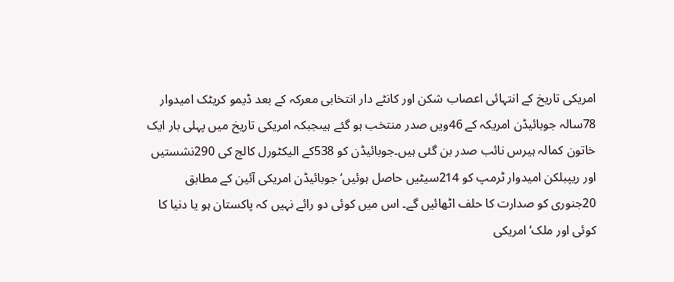امریکی تاریخ کے انتہائی اعصاب شکن اور کانٹے دار انتخابی معرکہ کے بعد ڈیمو کریٹک امیدوار 78سالہ جوبائیڈن امریکہ کے 46ویں صدر منتخب ہو گئے ہیںجبکہ امریکی تاریخ میں پہلی بار ایک خاتون کمالہ ہیرس نائب صدر بن گئی ہیں۔جوبائیڈن کو 538کے الیکٹورل کالج کی 290نشستیں اور ریپبلکن امیدوار ٹرمپ کو 214سیٹیں حاصل ہوئیں‘جوبائیڈن امریکی آئین کے مطابق 20جنوری کو صدارت کا حلف اٹھائیں گے۔ اس میں کوئی دو رائے نہیں کہ پاکستان ہو یا دنیا کا کوئی اور ملک‘ امریکی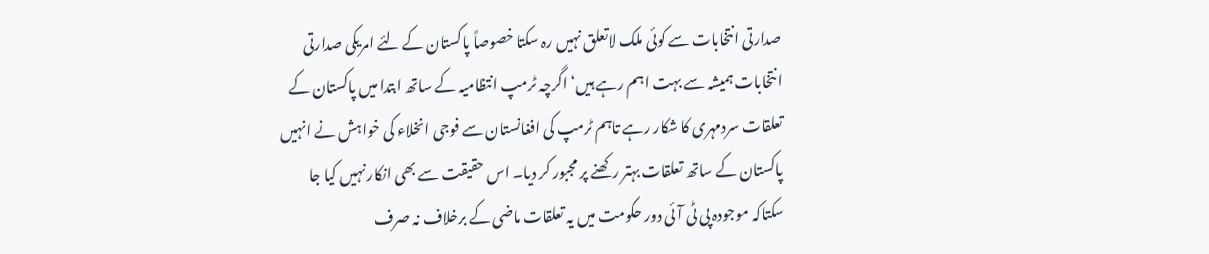صدارتی انتخابات سے کوئی ملک لاتعلق نہیں رہ سکتا خصوصاً پاکستان کے لئے امریکی صدارتی انتخابات ہمیشہ سے بہت اہم رہے ہیں‘ اگرچہ ٹرمپ انتظامیہ کے ساتھ ابتدا میں پاکستان کے تعلقات سردمہری کا شکار رہے تاہم ٹرمپ کی افغانستان سے فوجی انخلاء کی خواہش نے انہیں پاکستان کے ساتھ تعلقات بہتر رکھنے پر مجبور کر دیا۔ اس حقیقت سے بھی انکار نہیں کیا جا سکتاکہ موجودہ پی ٹی آئی دور حکومت میں یہ تعلقات ماضی کے برخلاف نہ صرف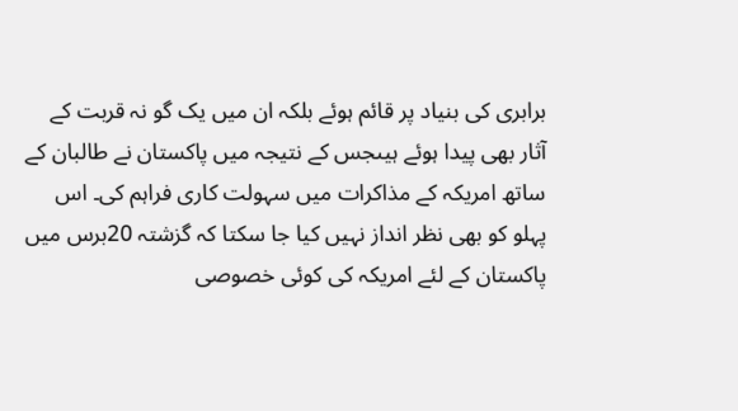برابری کی بنیاد پر قائم ہوئے بلکہ ان میں یک گو نہ قربت کے آثار بھی پیدا ہوئے ہیںجس کے نتیجہ میں پاکستان نے طالبان کے ساتھ امریکہ کے مذاکرات میں سہولت کاری فراہم کی۔ اس پہلو کو بھی نظر انداز نہیں کیا جا سکتا کہ گزشتہ 20برس میں پاکستان کے لئے امریکہ کی کوئی خصوصی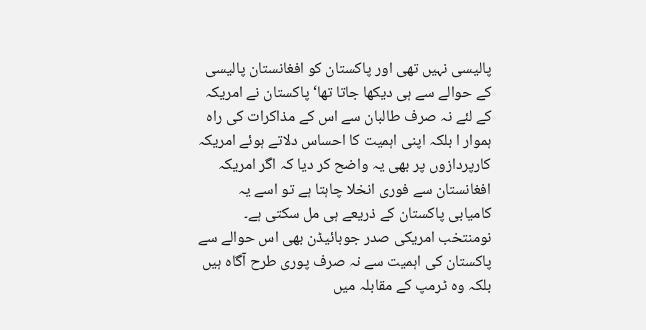پالیسی نہیں تھی اور پاکستان کو افغانستان پالیسی کے حوالے سے ہی دیکھا جاتا تھا‘ پاکستان نے امریکہ کے لئے نہ صرف طالبان سے اس کے مذاکرات کی راہ ہموار ا بلکہ اپنی اہمیت کا احساس دلاتے ہوئے امریکہ کارپردازوں پر بھی یہ واضح کر دیا کہ اگر امریکہ افغانستان سے فوری انخلا چاہتا ہے تو اسے یہ کامیابی پاکستان کے ذریعے ہی مل سکتی ہے۔ نومنتخب امریکی صدر جوبائیڈن بھی اس حوالے سے پاکستان کی اہمیت سے نہ صرف پوری طرح آگاہ ہیں بلکہ وہ ٹرمپ کے مقابلہ میں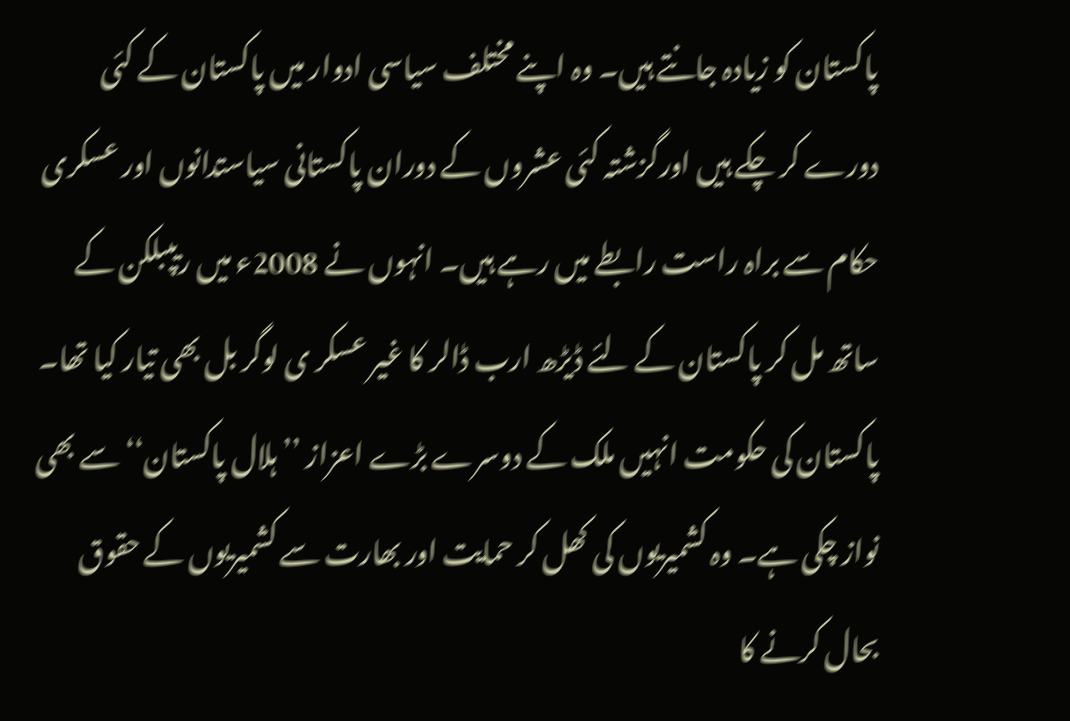پاکستان کو زیادہ جانتے ہیں۔ وہ اپنے مختلف سیاسی ادوار میں پاکستان کے کئی دورے کر چکے ہیں اورگزشتہ کئی عشروں کے دوران پاکستانی سیاستدانوں اور عسکری حکام سے براہ راست رابطے میں رہے ہیں۔ انہوں نے 2008ء میں ریپبلکن کے ساتھ مل کر پاکستان کے لئے ڈیڑھ ارب ڈالر کا غیر عسکر ی لوگر بل بھی تیار کیا تھا۔ پاکستان کی حکومت انہیں ملک کے دوسرے بڑے اعزاز ’’ہلال پاکستان‘‘ سے بھی نواز چکی ہے۔ وہ کشمیریوں کی کھل کر حمایت اور بھارت سے کشمیریوں کے حقوق بحال کرنے کا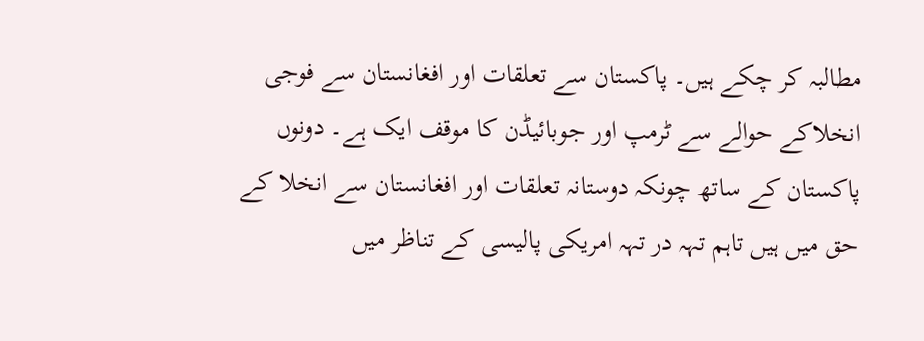مطالبہ کر چکے ہیں۔ پاکستان سے تعلقات اور افغانستان سے فوجی انخلاکے حوالے سے ٹرمپ اور جوبائیڈن کا موقف ایک ہے۔ دونوں پاکستان کے ساتھ چونکہ دوستانہ تعلقات اور افغانستان سے انخلا کے حق میں ہیں تاہم تہہ در تہہ امریکی پالیسی کے تناظر میں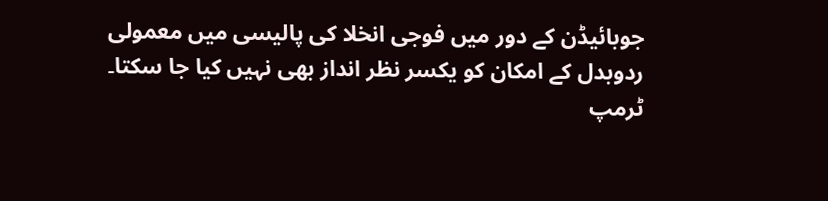جوبائیڈن کے دور میں فوجی انخلا کی پالیسی میں معمولی ردوبدل کے امکان کو یکسر نظر انداز بھی نہیں کیا جا سکتا۔ ٹرمپ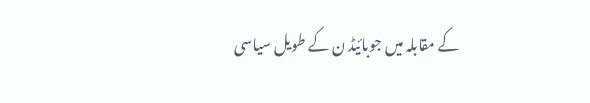کے مقابلہ میں جوبائیڈ ن کے طویل سیاسی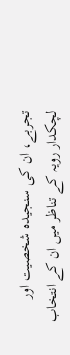تجربے، ان کی سنجیدہ شخصیت اور لچکدار رویہ کے تناظر میں ان کے انتخاب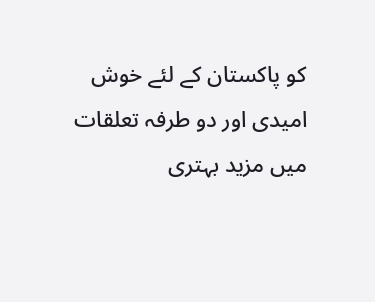کو پاکستان کے لئے خوش امیدی اور دو طرفہ تعلقات میں مزید بہتری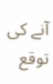آنے کی توقع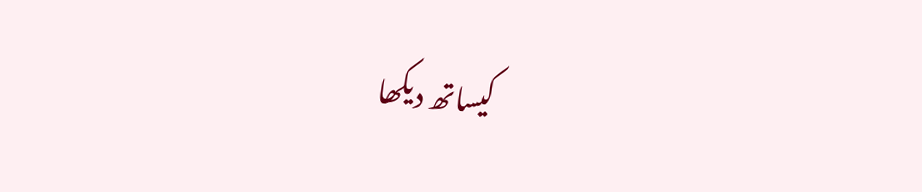کیساتھ دیکھا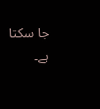جا سکتا ہے۔